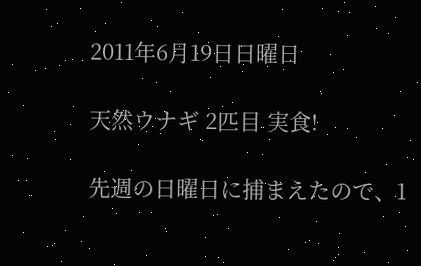2011年6月19日日曜日

天然ウナギ 2匹目 実食!

先週の日曜日に捕まえたので、1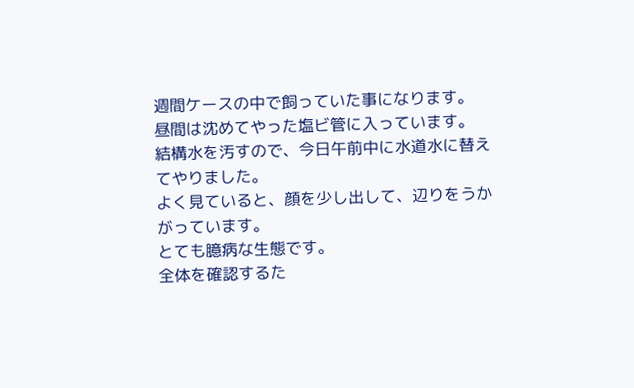週間ケースの中で飼っていた事になります。
昼間は沈めてやった塩ビ管に入っています。
結構水を汚すので、今日午前中に水道水に替えてやりました。
よく見ていると、顔を少し出して、辺りをうかがっています。
とても臆病な生態です。
全体を確認するた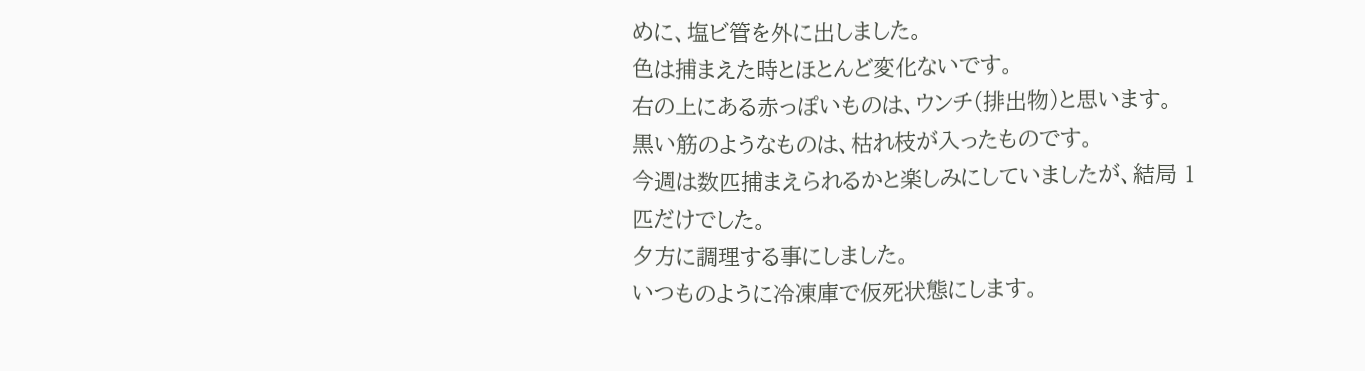めに、塩ビ管を外に出しました。
色は捕まえた時とほとんど変化ないです。
右の上にある赤っぽいものは、ウンチ(排出物)と思います。
黒い筋のようなものは、枯れ枝が入ったものです。
今週は数匹捕まえられるかと楽しみにしていましたが、結局 1匹だけでした。
夕方に調理する事にしました。
いつものように冷凍庫で仮死状態にします。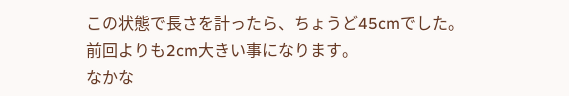この状態で長さを計ったら、ちょうど45cmでした。
前回よりも2cm大きい事になります。
なかな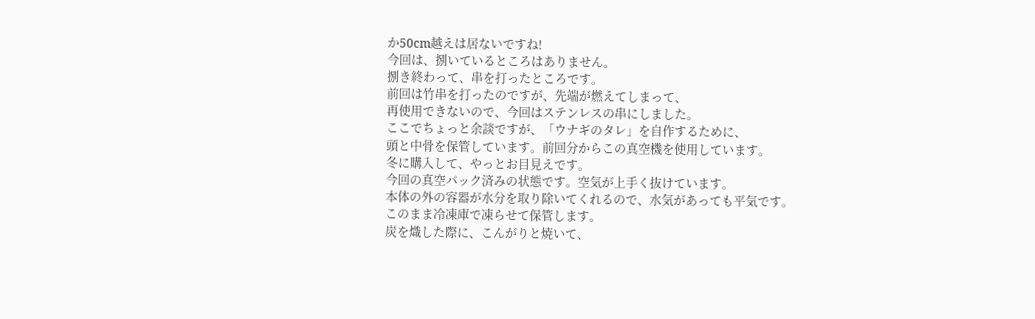か50cm越えは居ないですね!
今回は、捌いているところはありません。
捌き終わって、串を打ったところです。
前回は竹串を打ったのですが、先端が燃えてしまって、
再使用できないので、今回はステンレスの串にしました。
ここでちょっと余談ですが、「ウナギのタレ」を自作するために、
頭と中骨を保管しています。前回分からこの真空機を使用しています。
冬に購入して、やっとお目見えです。
今回の真空パック済みの状態です。空気が上手く抜けています。
本体の外の容器が水分を取り除いてくれるので、水気があっても平気です。
このまま冷凍庫で凍らせて保管します。
炭を熾した際に、こんがりと焼いて、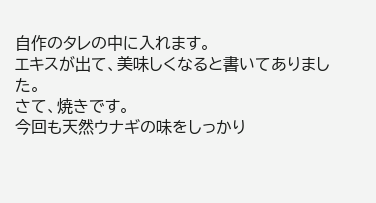自作のタレの中に入れます。
エキスが出て、美味しくなると書いてありました。
さて、焼きです。
今回も天然ウナギの味をしっかり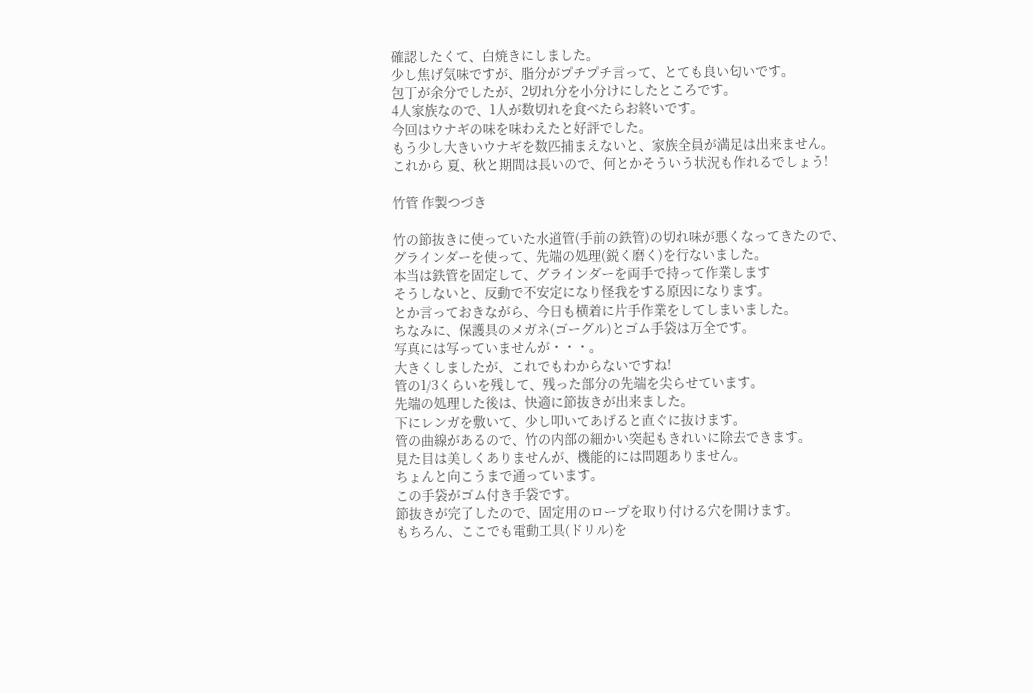確認したくて、白焼きにしました。
少し焦げ気味ですが、脂分がプチプチ言って、とても良い匂いです。
包丁が余分でしたが、2切れ分を小分けにしたところです。
4人家族なので、1人が数切れを食べたらお終いです。
今回はウナギの味を味わえたと好評でした。
もう少し大きいウナギを数匹捕まえないと、家族全員が満足は出来ません。
これから 夏、秋と期間は長いので、何とかそういう状況も作れるでしょう!

竹管 作製つづき

竹の節抜きに使っていた水道管(手前の鉄管)の切れ味が悪くなってきたので、
グラインダーを使って、先端の処理(鋭く磨く)を行ないました。
本当は鉄管を固定して、グラインダーを両手で持って作業します
そうしないと、反動で不安定になり怪我をする原因になります。
とか言っておきながら、今日も横着に片手作業をしてしまいました。
ちなみに、保護具のメガネ(ゴーグル)とゴム手袋は万全です。
写真には写っていませんが・・・。
大きくしましたが、これでもわからないですね!
管の1/3くらいを残して、残った部分の先端を尖らせています。
先端の処理した後は、快適に節抜きが出来ました。
下にレンガを敷いて、少し叩いてあげると直ぐに抜けます。
管の曲線があるので、竹の内部の細かい突起もきれいに除去できます。
見た目は美しくありませんが、機能的には問題ありません。
ちょんと向こうまで通っています。
この手袋がゴム付き手袋です。
節抜きが完了したので、固定用のロープを取り付ける穴を開けます。
もちろん、ここでも電動工具(ドリル)を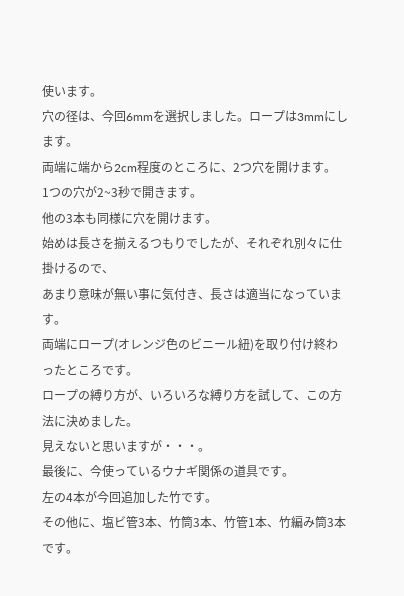使います。
穴の径は、今回6mmを選択しました。ロープは3mmにします。
両端に端から2cm程度のところに、2つ穴を開けます。
1つの穴が2~3秒で開きます。
他の3本も同様に穴を開けます。
始めは長さを揃えるつもりでしたが、それぞれ別々に仕掛けるので、
あまり意味が無い事に気付き、長さは適当になっています。
両端にロープ(オレンジ色のビニール紐)を取り付け終わったところです。
ロープの縛り方が、いろいろな縛り方を試して、この方法に決めました。
見えないと思いますが・・・。
最後に、今使っているウナギ関係の道具です。
左の4本が今回追加した竹です。
その他に、塩ビ管3本、竹筒3本、竹管1本、竹編み筒3本です。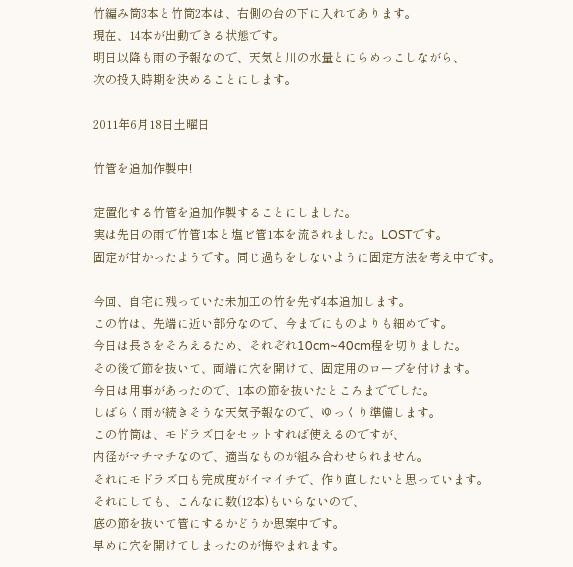竹編み筒3本と竹筒2本は、右側の台の下に入れてあります。
現在、14本が出動できる状態です。
明日以降も雨の予報なので、天気と川の水量とにらめっこしながら、
次の投入時期を決めることにします。

2011年6月18日土曜日

竹管を追加作製中!

定置化する竹管を追加作製することにしました。
実は先日の雨で竹管1本と塩ビ管1本を流されました。LOSTです。
固定が甘かったようです。同じ過ちをしないように固定方法を考え中です。

今回、自宅に残っていた未加工の竹を先ず4本追加します。
この竹は、先端に近い部分なので、今までにものよりも細めです。
今日は長さをそろえるため、それぞれ10cm~40cm程を切りました。
その後で節を抜いて、両端に穴を開けて、固定用のロープを付けます。
今日は用事があったので、1本の節を抜いたところまででした。
しばらく雨が続きそうな天気予報なので、ゆっくり準備します。
この竹筒は、モドラズ口をセットすれば使えるのですが、
内径がマチマチなので、適当なものが組み合わせられません。
それにモドラズ口も完成度がイマイチで、作り直したいと思っています。
それにしても、こんなに数(12本)もいらないので、
底の節を抜いて管にするかどうか思案中です。
早めに穴を開けてしまったのが悔やまれます。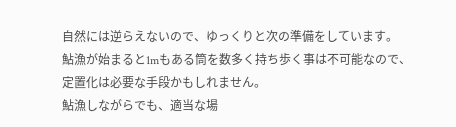自然には逆らえないので、ゆっくりと次の準備をしています。
鮎漁が始まると1mもある筒を数多く持ち歩く事は不可能なので、
定置化は必要な手段かもしれません。
鮎漁しながらでも、適当な場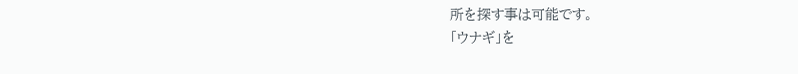所を探す事は可能です。
「ウナギ」を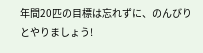年間20匹の目標は忘れずに、のんびりとやりましょう!